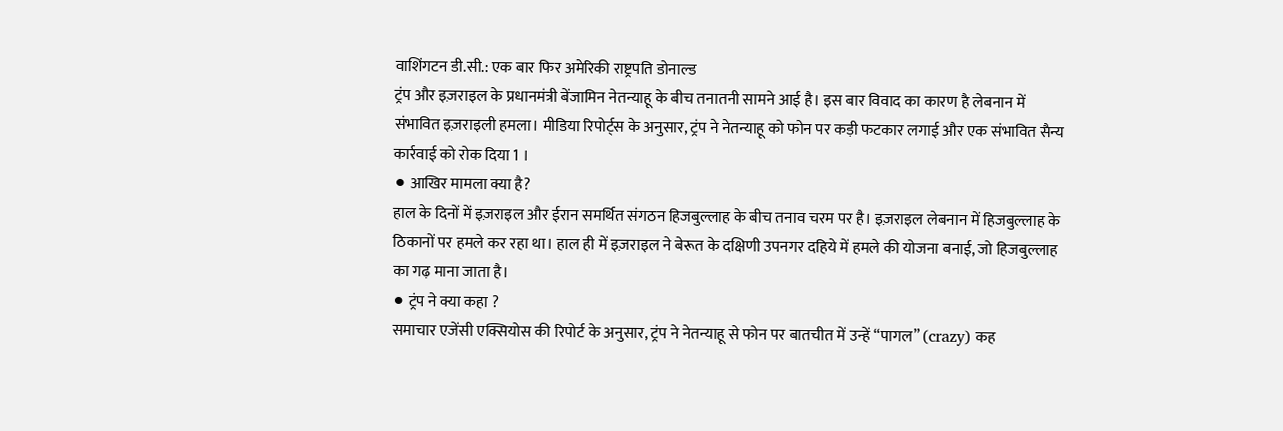वाशिंगटन डी.सी.: एक बार फिर अमेरिकी राष्ट्रपति डोनाल्ड
ट्रंप और इज़राइल के प्रधानमंत्री बेंजामिन नेतन्याहू के बीच तनातनी सामने आई है। इस बार विवाद का कारण है लेबनान में संभावित इज़राइली हमला। मीडिया रिपोर्ट्स के अनुसार, ट्रंप ने नेतन्याहू को फोन पर कड़ी फटकार लगाई और एक संभावित सैन्य कार्रवाई को रोक दिया 1 ।
⚫ आखिर मामला क्या है?
हाल के दिनों में इज़राइल और ईरान समर्थित संगठन हिजबुल्लाह के बीच तनाव चरम पर है। इज़राइल लेबनान में हिजबुल्लाह के ठिकानों पर हमले कर रहा था। हाल ही में इज़राइल ने बेरूत के दक्षिणी उपनगर दहिये में हमले की योजना बनाई, जो हिजबुल्लाह का गढ़ माना जाता है।
⚫ ट्रंप ने क्या कहा ?
समाचार एजेंसी एक्सियोस की रिपोर्ट के अनुसार, ट्रंप ने नेतन्याहू से फोन पर बातचीत में उन्हें “पागल” (crazy) कह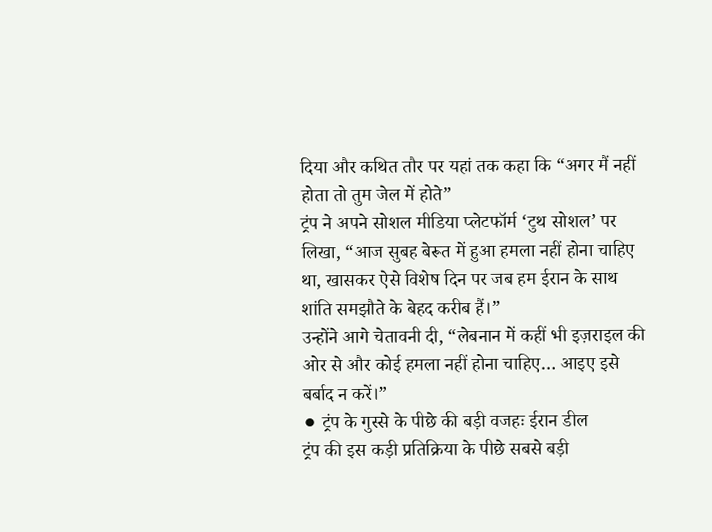दिया और कथित तौर पर यहां तक कहा कि “अगर मैं नहीं होता तो तुम जेल में होते”
ट्रंप ने अपने सोशल मीडिया प्लेटफॉर्म ‘टुथ सोशल’ पर लिखा, “आज सुबह बेरूत में हुआ हमला नहीं होना चाहिए था, खासकर ऐसे विशेष दिन पर जब हम ईरान के साथ शांति समझौते के बेहद करीब हैं।”
उन्होंने आगे चेतावनी दी, “लेबनान में कहीं भी इज़राइल की ओर से और कोई हमला नहीं होना चाहिए… आइए इसे बर्बाद न करें।”
⚫ ट्रंप के गुस्से के पीछे की बड़ी वजहः ईरान डील
ट्रंप की इस कड़ी प्रतिक्रिया के पीछे सबसे बड़ी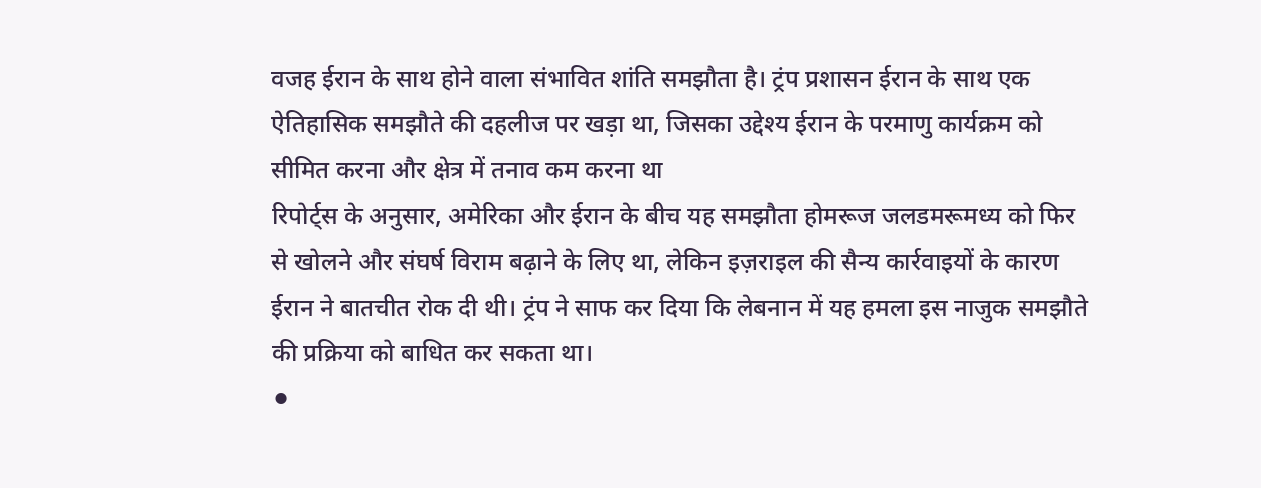वजह ईरान के साथ होने वाला संभावित शांति समझौता है। ट्रंप प्रशासन ईरान के साथ एक ऐतिहासिक समझौते की दहलीज पर खड़ा था, जिसका उद्देश्य ईरान के परमाणु कार्यक्रम को सीमित करना और क्षेत्र में तनाव कम करना था
रिपोर्ट्स के अनुसार, अमेरिका और ईरान के बीच यह समझौता होमरूज जलडमरूमध्य को फिर से खोलने और संघर्ष विराम बढ़ाने के लिए था, लेकिन इज़राइल की सैन्य कार्रवाइयों के कारण ईरान ने बातचीत रोक दी थी। ट्रंप ने साफ कर दिया कि लेबनान में यह हमला इस नाजुक समझौते की प्रक्रिया को बाधित कर सकता था।
⚫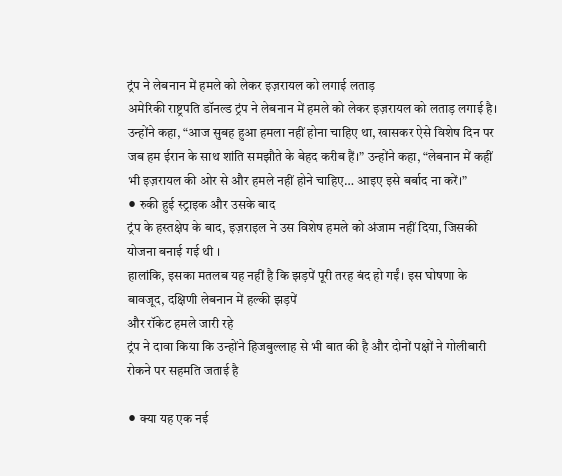ट्रंप ने लेबनान में हमले को लेकर इज़रायल को लगाई लताड़
अमेरिकी राष्ट्रपति डॉनल्ड ट्रंप ने लेबनान में हमले को लेकर इज़रायल को लताड़ लगाई है। उन्होंने कहा, “आज सुबह हुआ हमला नहीं होना चाहिए था, खासकर ऐसे विशेष दिन पर जब हम ईरान के साथ शांति समझौते के बेहद करीब हैं।” उन्होंने कहा, “लेबनान में कहीं भी इज़रायल की ओर से और हमले नहीं होने चाहिए… आइए इसे बर्बाद ना करें।”
⚫ रुकी हुई स्ट्राइक और उसके बाद
ट्रंप के हस्तक्षेप के बाद, इज़राइल ने उस विशेष हमले को अंजाम नहीं दिया, जिसकी योजना बनाई गई थी ।
हालांकि, इसका मतलब यह नहीं है कि झड़पें पूरी तरह बंद हो गईं। इस घोषणा के बावजूद, दक्षिणी लेबनान में हल्की झड़पें
और रॉकेट हमले जारी रहे
ट्रंप ने दावा किया कि उन्होंने हिजबुल्लाह से भी बात की है और दोनों पक्षों ने गोलीबारी रोकने पर सहमति जताई है

⚫ क्या यह एक नई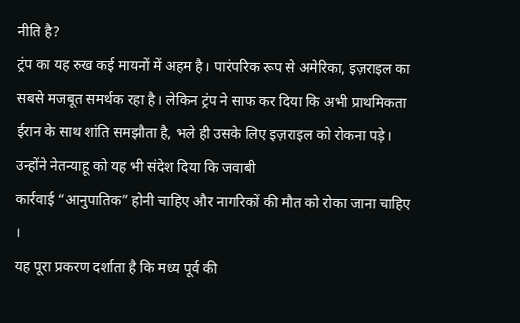नीति है?
ट्रंप का यह रुख कई मायनों में अहम है। पारंपरिक रूप से अमेरिका, इज़राइल का सबसे मजबूत समर्थक रहा है। लेकिन ट्रंप ने साफ कर दिया कि अभी प्राथमिकता ईरान के साथ शांति समझौता है, भले ही उसके लिए इज़राइल को रोकना पड़े। उन्होंने नेतन्याहू को यह भी संदेश दिया कि जवाबी
कार्रवाई “आनुपातिक” होनी चाहिए और नागरिकों की मौत को रोका जाना चाहिए ।
यह पूरा प्रकरण दर्शाता है कि मध्य पूर्व की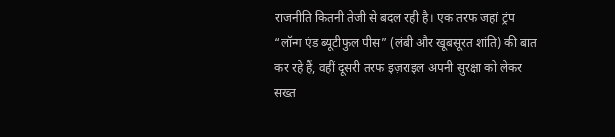राजनीति कितनी तेजी से बदल रही है। एक तरफ जहां ट्रंप “लॉन्ग एंड ब्यूटीफुल पीस” (लंबी और खूबसूरत शांति) की बात कर रहे हैं, वहीं दूसरी तरफ इज़राइल अपनी सुरक्षा को लेकर सख्त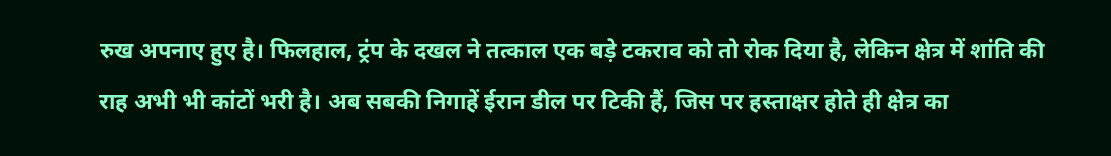रुख अपनाए हुए है। फिलहाल, ट्रंप के दखल ने तत्काल एक बड़े टकराव को तो रोक दिया है, लेकिन क्षेत्र में शांति की राह अभी भी कांटों भरी है। अब सबकी निगाहें ईरान डील पर टिकी हैं, जिस पर हस्ताक्षर होते ही क्षेत्र का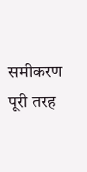समीकरण पूरी तरह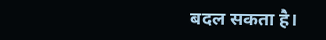बदल सकता है।